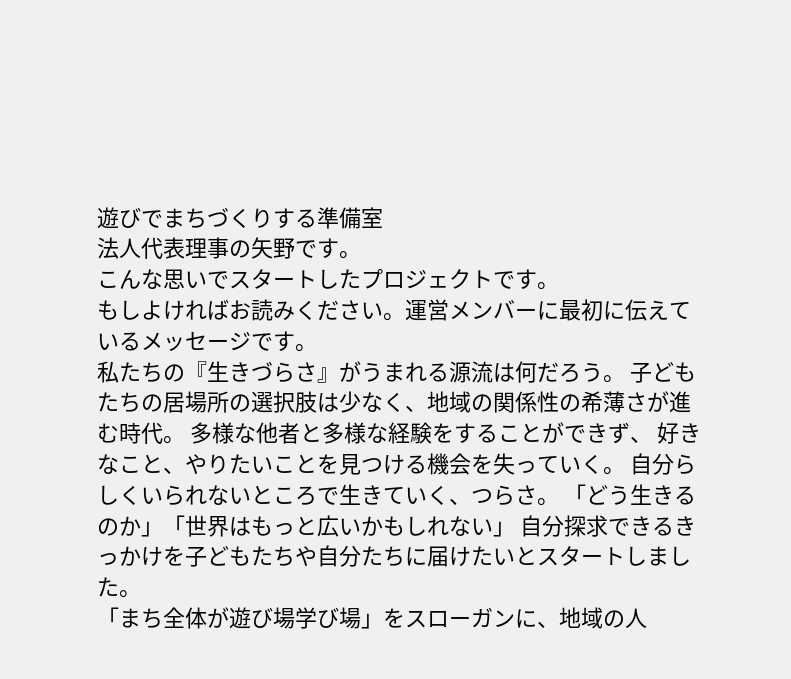遊びでまちづくりする準備室
法人代表理事の矢野です。
こんな思いでスタートしたプロジェクトです。
もしよければお読みください。運営メンバーに最初に伝えているメッセージです。
私たちの『生きづらさ』がうまれる源流は何だろう。 子どもたちの居場所の選択肢は少なく、地域の関係性の希薄さが進む時代。 多様な他者と多様な経験をすることができず、 好きなこと、やりたいことを見つける機会を失っていく。 自分らしくいられないところで生きていく、つらさ。 「どう生きるのか」「世界はもっと広いかもしれない」 自分探求できるきっかけを子どもたちや自分たちに届けたいとスタートしました。
「まち全体が遊び場学び場」をスローガンに、地域の人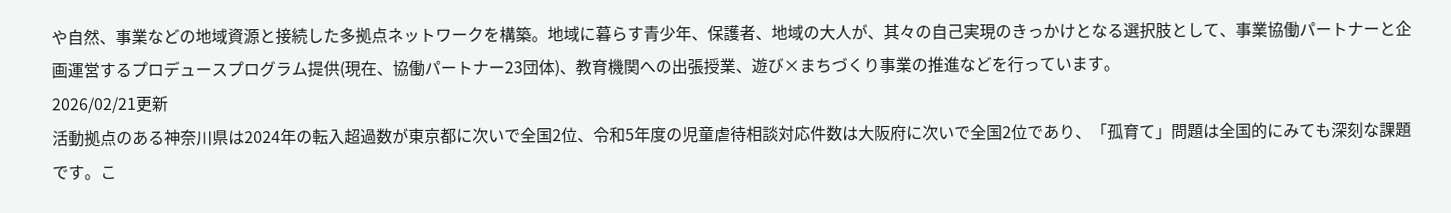や自然、事業などの地域資源と接続した多拠点ネットワークを構築。地域に暮らす青少年、保護者、地域の大人が、其々の自己実現のきっかけとなる選択肢として、事業協働パートナーと企画運営するプロデュースプログラム提供(現在、協働パートナー23団体)、教育機関への出張授業、遊び×まちづくり事業の推進などを行っています。
2026/02/21更新
活動拠点のある神奈川県は2024年の転入超過数が東京都に次いで全国2位、令和5年度の児童虐待相談対応件数は大阪府に次いで全国2位であり、「孤育て」問題は全国的にみても深刻な課題です。こ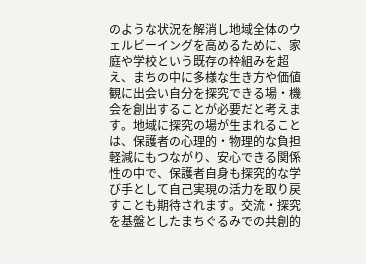のような状況を解消し地域全体のウェルビーイングを高めるために、家庭や学校という既存の枠組みを超え、まちの中に多様な生き方や価値観に出会い自分を探究できる場・機会を創出することが必要だと考えます。地域に探究の場が生まれることは、保護者の心理的・物理的な負担軽減にもつながり、安心できる関係性の中で、保護者自身も探究的な学び手として自己実現の活力を取り戻すことも期待されます。交流・探究を基盤としたまちぐるみでの共創的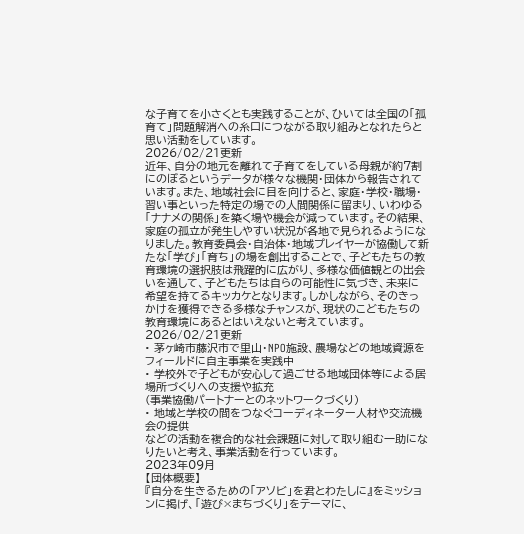な子育てを小さくとも実践することが、ひいては全国の「孤育て」問題解消への糸口につながる取り組みとなれたらと思い活動をしています。
2026/02/21更新
近年、自分の地元を離れて子育てをしている母親が約7割にのぼるというデータが様々な機関・団体から報告されています。また、地域社会に目を向けると、家庭・学校・職場・習い事といった特定の場での人間関係に留まり、いわゆる「ナナメの関係」を築く場や機会が減っています。その結果、家庭の孤立が発生しやすい状況が各地で見られるようになりました。教育委員会・自治体・地域プレイヤーが協働して新たな「学び」「育ち」の場を創出することで、子どもたちの教育環境の選択肢は飛躍的に広がり、多様な価値観との出会いを通して、子どもたちは自らの可能性に気づき、未来に希望を持てるキッカケとなります。しかしながら、そのきっかけを獲得できる多様なチャンスが、現状のこどもたちの教育環境にあるとはいえないと考えています。
2026/02/21更新
• 茅ヶ崎市藤沢市で里山・NPO施設、農場などの地域資源をフィールドに自主事業を実践中
• 学校外で子どもが安心して過ごせる地域団体等による居場所づくりへの支援や拡充
(事業協働パートナーとのネットワークづくり)
• 地域と学校の間をつなぐコーディネーター人材や交流機会の提供
などの活動を複合的な社会課題に対して取り組む一助になりたいと考え、事業活動を行っています。
2023年09月
【団体概要】
『自分を生きるための「アソビ」を君とわたしに』をミッションに掲げ、「遊び×まちづくり」をテーマに、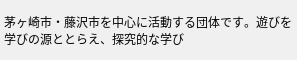茅ヶ崎市・藤沢市を中心に活動する団体です。遊びを学びの源ととらえ、探究的な学び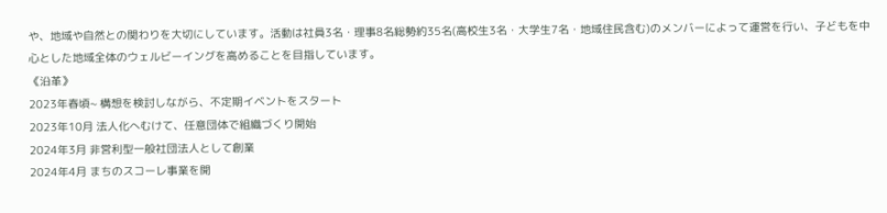や、地域や自然との関わりを大切にしています。活動は社員3名・理事8名総勢約35名(高校生3名・大学生7名・地域住民含む)のメンバーによって運営を行い、子どもを中心とした地域全体のウェルビーイングを高めることを目指しています。
《沿革》
2023年春頃~ 構想を検討しながら、不定期イベントをスタート
2023年10月 法人化へむけて、任意団体で組織づくり開始
2024年3月 非営利型一般社団法人として創業
2024年4月 まちのスコーレ事業を開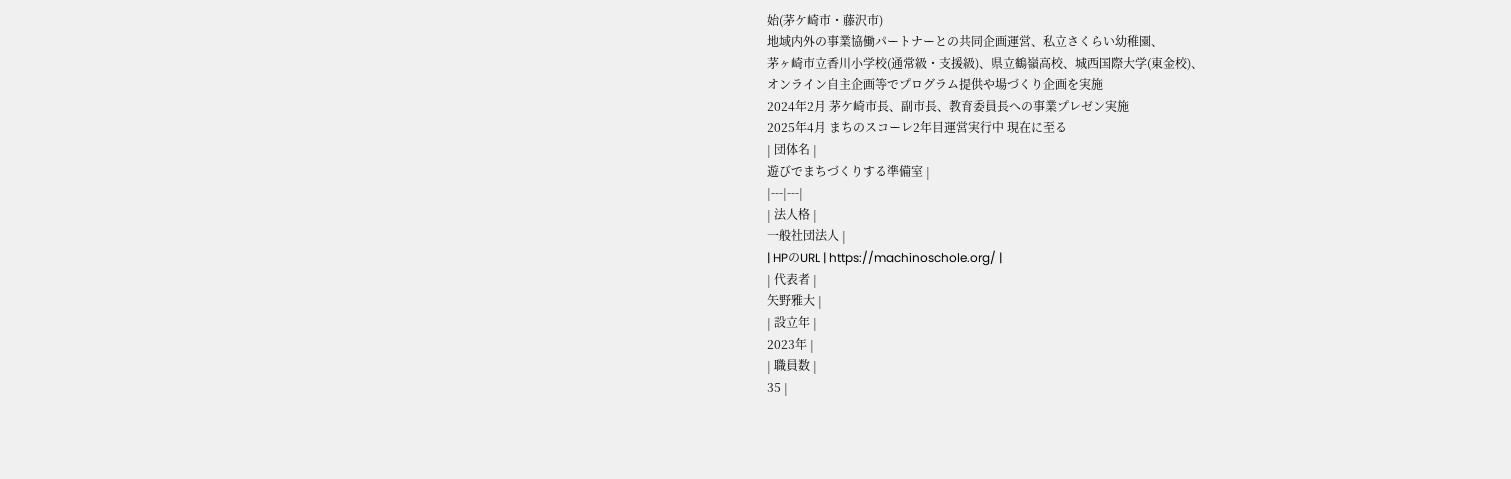始(茅ケ崎市・藤沢市)
地域内外の事業協働パートナーとの共同企画運営、私立さくらい幼稚園、
茅ヶ崎市立香川小学校(通常級・支援級)、県立鶴嶺高校、城西国際大学(東金校)、
オンライン自主企画等でプログラム提供や場づくり企画を実施
2024年2月 茅ケ崎市長、副市長、教育委員長への事業プレゼン実施
2025年4月 まちのスコーレ2年目運営実行中 現在に至る
| 団体名 |
遊びでまちづくりする準備室 |
|---|---|
| 法人格 |
一般社団法人 |
| HPのURL | https://machinoschole.org/ |
| 代表者 |
矢野雅大 |
| 設立年 |
2023年 |
| 職員数 |
35 |